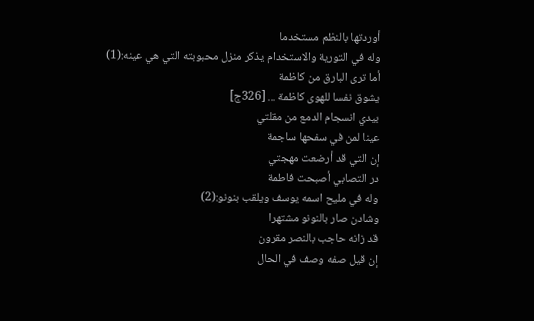أوردتها بالنظم مستخدما
وله في التورية والاستخدام يذكر منزل محبوبته التي هي عينه:(1)
أما ترى البارق من كاظمة
يشوق نفسا للهوى كاظمة ... [326ج]
بيدي انسجام الدمع من مقلتي
عينا لمن في سفحها ساجمة
إن التي قد أرضعت مهجتي
در التصابي أصبحت فاطمة
وله في مليح اسمه يوسف ويلقب بنونو:(2)
وشادن صار بالنونو مشتهرا
قد زانه حاجب بالنصر مقرون
إن قيل صفه وصف في الحال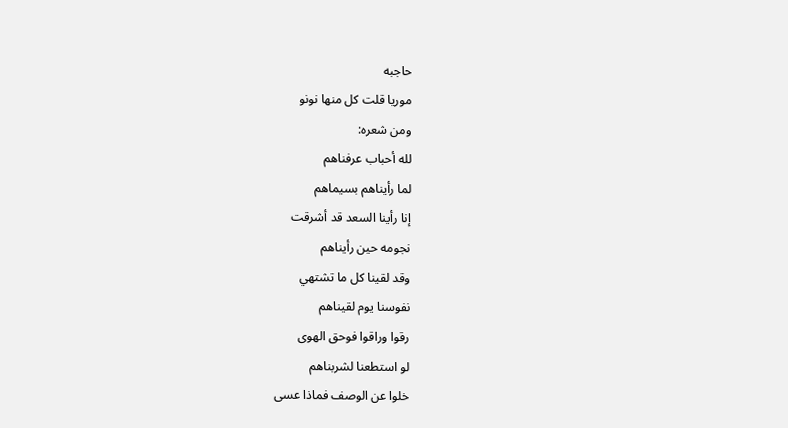حاجبه
موريا قلت كل منها نونو
ومن شعره:
لله أحباب عرفناهم
لما رأيناهم بسيماهم
إنا رأينا السعد قد أشرقت
نجومه حين رأيناهم
وقد لقينا كل ما تشتهي
نفوسنا يوم لقيناهم
رقوا وراقوا فوحق الهوى
لو استطعنا لشربناهم
خلوا عن الوصف فماذا عسى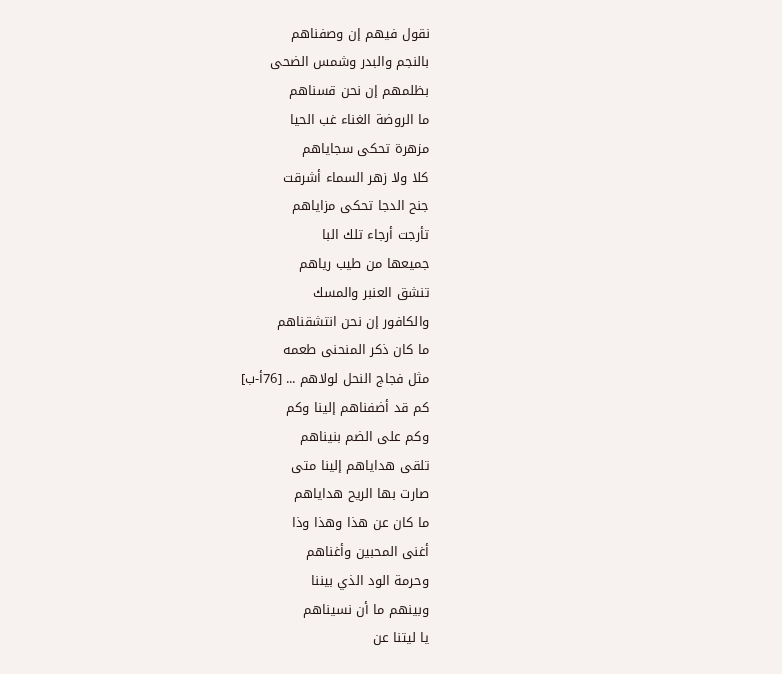نقول فيهم إن وصفناهم
بالنجم والبدر وشمس الضحى
بظلمهم إن نحن قسناهم
ما الروضة الغناء غب الحيا
مزهرة تحكى سجاياهم
كلا ولا زهر السماء أشرقت
جنح الدجا تحكى مزاياهم
تأرجت أرجاء تلك البا
جميعها من طيب رياهم
تنشق العنبر والمسك
والكافور إن نحن انتشقناهم
ما كان ذكر المنحنى طعمه
مثل فجاج النحل لولاهم ... [76أ-ب]
كم قد أضفناهم إلينا وكم
وكم على الضم بنيناهم
تلقى هداياهم إلينا متى
صارت بها الريح هداياهم
ما كان عن هذا وهذا وذا
أغنى المحبين وأغناهم
وحرمة الود الذي بيننا
وبينهم ما أن نسيناهم
يا ليتنا عن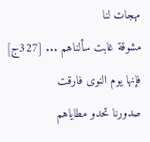مهجات لنا
مشوقة غابت سألناهم ... [327ج]
فإنها يوم النوى فارقت
صدورنا تحدو مطاياهم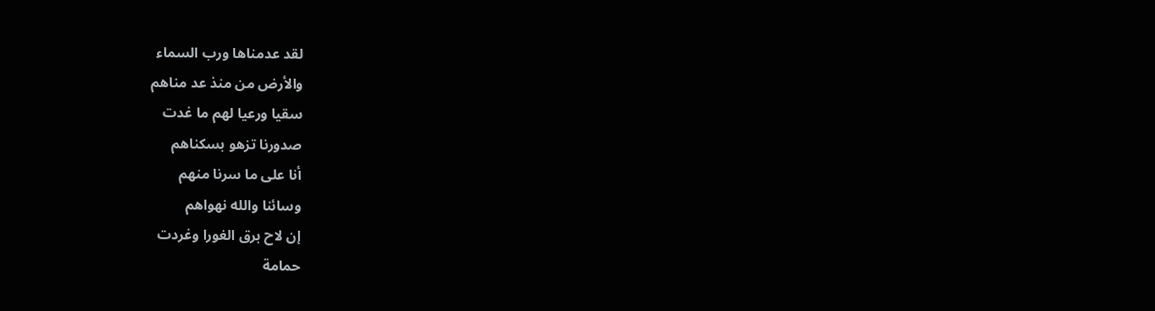لقد عدمناها ورب السماء
والأرض من منذ عد مناهم
سقيا ورعيا لهم ما غدت
صدورنا تزهو بسكناهم
أنا على ما سرنا منهم
وسائنا والله نهواهم
إن لاح برق الغورا وغردت
حمامة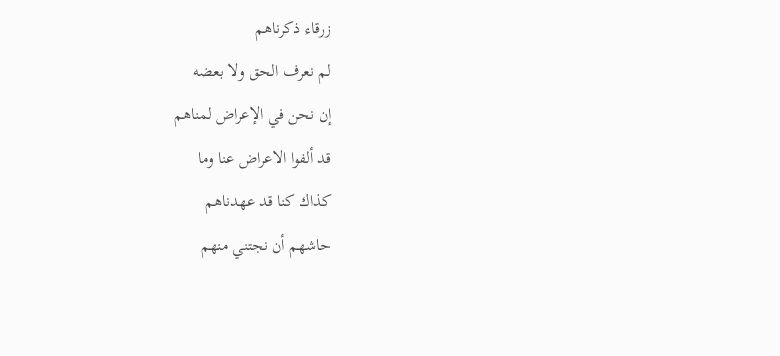زرقاء ذكرناهم
لم نعرف الحق ولا بعضه
إن نحن في الإعراض لمناهم
قد ألفوا الاعراض عنا وما
كذاك كنا قد عهدناهم
حاشهم أن نجتني منهم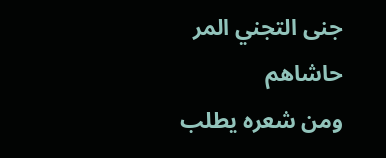جنى التجني المر حاشاهم
ومن شعره يطلب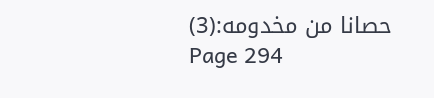حصانا من مخدومه:(3)
Page 294